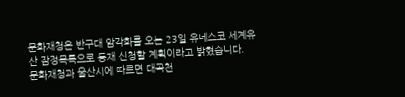문화재청은 반구대 암각화를 오는 23일 유네스코 세계유산 잠정목록으로 등재 신청할 계획이라고 밝혔습니다.
문화재청과 울산시에 따르면 대곡천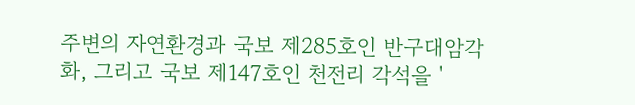주변의 자연환경과 국보 제285호인 반구대암각화, 그리고 국보 제147호인 천전리 각석을 '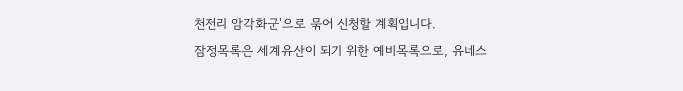천전리 암각화군'으로 묶어 신청할 계획입니다.
잠정목록은 세계유산이 되기 위한 예비목록으로, 유네스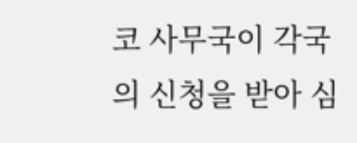코 사무국이 각국의 신청을 받아 심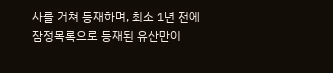사를 거쳐 등재하며, 최소 1년 전에 잠정목록으로 등재된 유산만이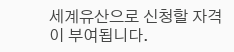세계유산으로 신청할 자격이 부여됩니다.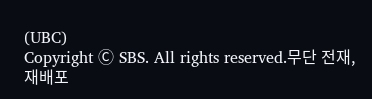(UBC)
Copyright Ⓒ SBS. All rights reserved.무단 전재, 재배포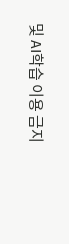및 AI학습 이용 금지